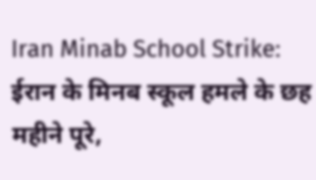Iran Minab School Strike: ईरान के मिनब स्कूल हमले के छह महीने पूरे,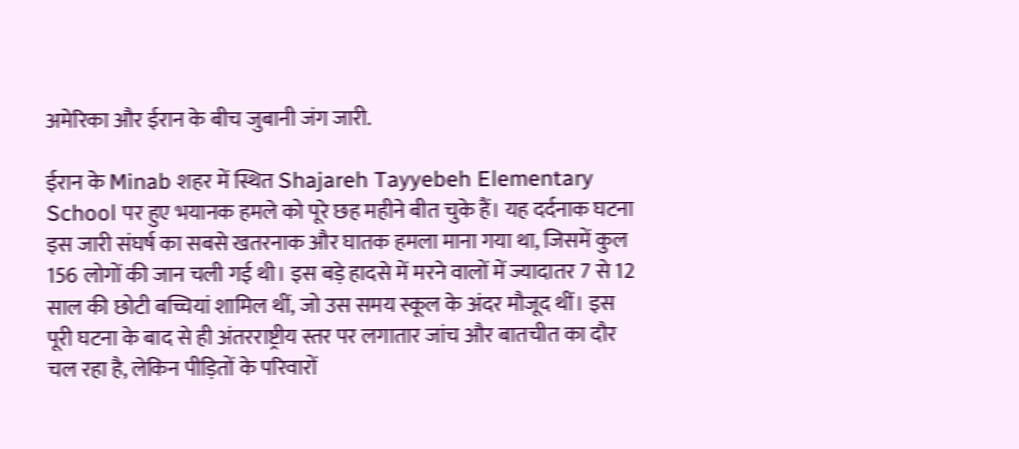अमेरिका और ईरान के बीच जुबानी जंग जारी.

ईरान के Minab शहर में स्थित Shajareh Tayyebeh Elementary School पर हुए भयानक हमले को पूरे छह महीने बीत चुके हैं। यह दर्दनाक घटना इस जारी संघर्ष का सबसे खतरनाक और घातक हमला माना गया था, जिसमें कुल 156 लोगों की जान चली गई थी। इस बड़े हादसे में मरने वालों में ज्यादातर 7 से 12 साल की छोटी बच्चियां शामिल थीं, जो उस समय स्कूल के अंदर मौजूद थीं। इस पूरी घटना के बाद से ही अंतरराष्ट्रीय स्तर पर लगातार जांच और बातचीत का दौर चल रहा है, लेकिन पीड़ितों के परिवारों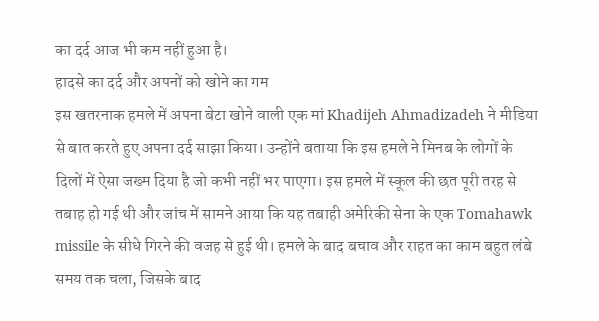का दर्द आज भी कम नहीं हुआ है।
हादसे का दर्द और अपनों को खोने का गम
इस खतरनाक हमले में अपना बेटा खोने वाली एक मां Khadijeh Ahmadizadeh ने मीडिया से बात करते हुए अपना दर्द साझा किया। उन्होंने बताया कि इस हमले ने मिनब के लोगों के दिलों में ऐसा जख्म दिया है जो कभी नहीं भर पाएगा। इस हमले में स्कूल की छत पूरी तरह से तबाह हो गई थी और जांच में सामने आया कि यह तबाही अमेरिकी सेना के एक Tomahawk missile के सीधे गिरने की वजह से हुई थी। हमले के बाद बचाव और राहत का काम बहुत लंबे समय तक चला, जिसके बाद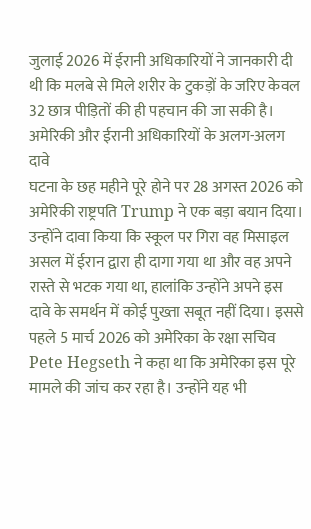जुलाई 2026 में ईरानी अधिकारियों ने जानकारी दी थी कि मलबे से मिले शरीर के टुकड़ों के जरिए केवल 32 छात्र पीड़ितों की ही पहचान की जा सकी है।
अमेरिकी और ईरानी अधिकारियों के अलग-अलग दावे
घटना के छह महीने पूरे होने पर 28 अगस्त 2026 को अमेरिकी राष्ट्रपति Trump ने एक बड़ा बयान दिया। उन्होंने दावा किया कि स्कूल पर गिरा वह मिसाइल असल में ईरान द्वारा ही दागा गया था और वह अपने रास्ते से भटक गया था, हालांकि उन्होंने अपने इस दावे के समर्थन में कोई पुख्ता सबूत नहीं दिया। इससे पहले 5 मार्च 2026 को अमेरिका के रक्षा सचिव Pete Hegseth ने कहा था कि अमेरिका इस पूरे मामले की जांच कर रहा है। उन्होंने यह भी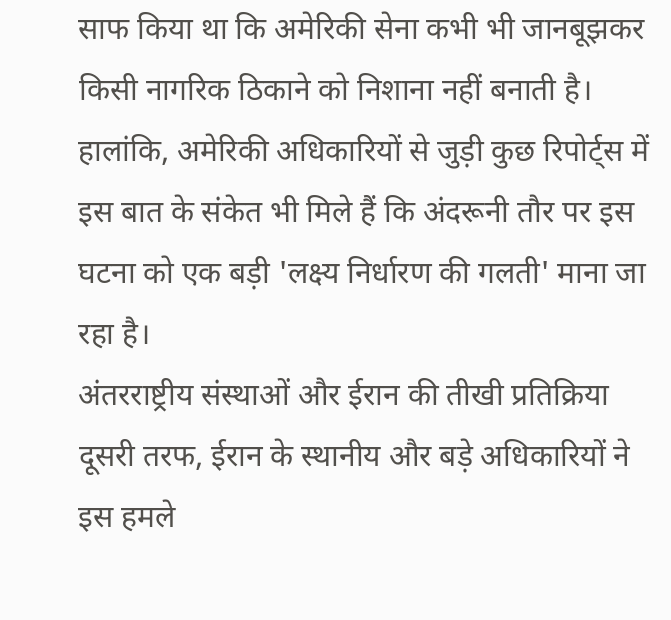साफ किया था कि अमेरिकी सेना कभी भी जानबूझकर किसी नागरिक ठिकाने को निशाना नहीं बनाती है। हालांकि, अमेरिकी अधिकारियों से जुड़ी कुछ रिपोर्ट्स में इस बात के संकेत भी मिले हैं कि अंदरूनी तौर पर इस घटना को एक बड़ी 'लक्ष्य निर्धारण की गलती' माना जा रहा है।
अंतरराष्ट्रीय संस्थाओं और ईरान की तीखी प्रतिक्रिया
दूसरी तरफ, ईरान के स्थानीय और बड़े अधिकारियों ने इस हमले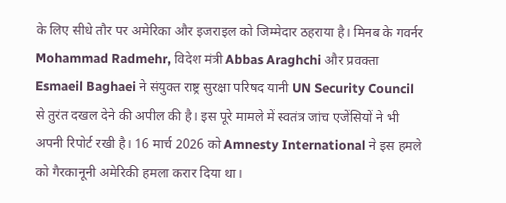के लिए सीधे तौर पर अमेरिका और इजराइल को जिम्मेदार ठहराया है। मिनब के गवर्नर Mohammad Radmehr, विदेश मंत्री Abbas Araghchi और प्रवक्ता Esmaeil Baghaei ने संयुक्त राष्ट्र सुरक्षा परिषद यानी UN Security Council से तुरंत दखल देने की अपील की है। इस पूरे मामले में स्वतंत्र जांच एजेंसियों ने भी अपनी रिपोर्ट रखी है। 16 मार्च 2026 को Amnesty International ने इस हमले को गैरकानूनी अमेरिकी हमला करार दिया था।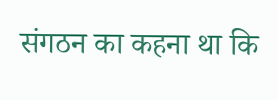संगठन का कहना था कि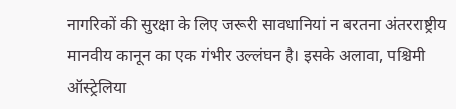नागरिकों की सुरक्षा के लिए जरूरी सावधानियां न बरतना अंतरराष्ट्रीय मानवीय कानून का एक गंभीर उल्लंघन है। इसके अलावा, पश्चिमी ऑस्ट्रेलिया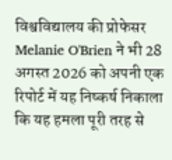विश्वविद्यालय की प्रोफेसर Melanie O'Brien ने भी 28 अगस्त 2026 को अपनी एक रिपोर्ट में यह निष्कर्ष निकाला कि यह हमला पूरी तरह से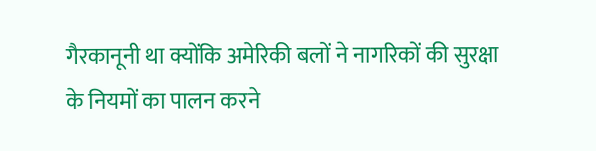गैरकानूनी था क्योंकि अमेरिकी बलों ने नागरिकों की सुरक्षा के नियमों का पालन करने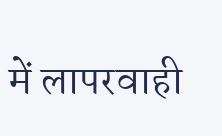में लापरवाही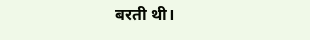बरती थी।